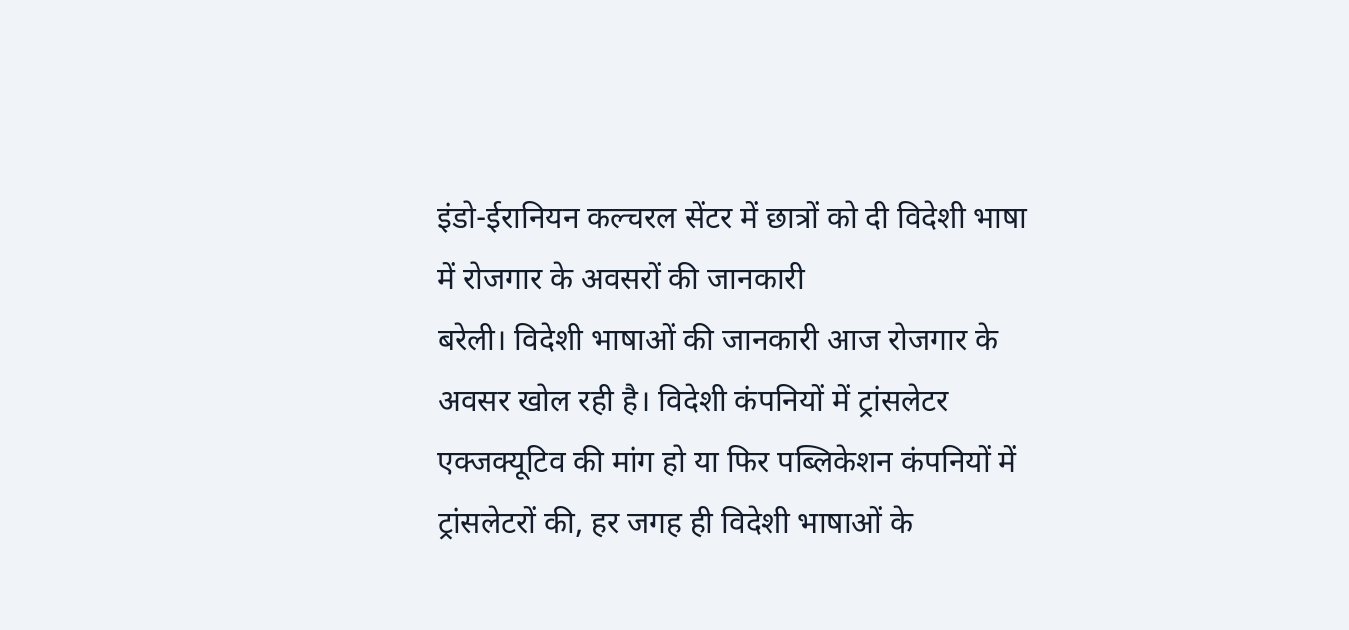इंडो-ईरानियन कल्चरल सेंटर में छात्रों को दी विदेशी भाषा में रोजगार के अवसरों की जानकारी
बरेली। विदेशी भाषाओं की जानकारी आज रोजगार के अवसर खोल रही है। विदेशी कंपनियों में ट्रांसलेटर एक्जक्यूटिव की मांग हो या फिर पब्लिकेशन कंपनियों में ट्रांसलेटरों की, हर जगह ही विदेशी भाषाओं के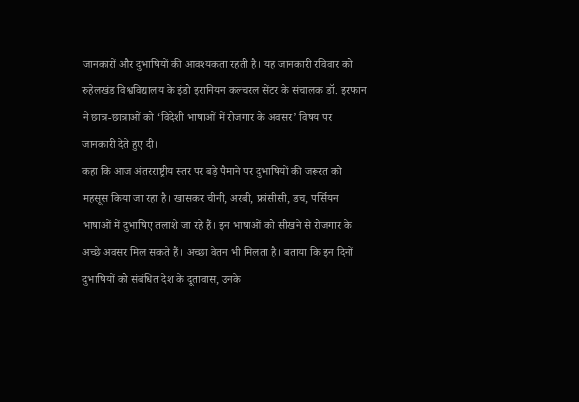जानकारों और दुभाषियों की आवश्यकता रहती है। यह जानकारी रविवार को रुहेलखंड विश्वविद्यालय के इंडो इरानियन कल्चरल सेंटर के संचालक डॉ. इरफान ने छात्र-छात्राओं को ‘विदेशी भाषाओं में रोजगार के अवसर’ विषय पर जानकारी देते हुए दी।
कहा कि आज अंतरराष्ट्रीय स्तर पर बड़े पैमाने पर दुभाषियों की जरूरत को महसूस किया जा रहा है। खासकर चीनी, अरबी, फ्रांसीसी, डच, पर्सियन भाषाओं में दुभाषिए तलाशे जा रहे हैं। इन भाषाओं को सीखने से रोजगार के अच्छे अवसर मिल सकते हैं। अच्छा वेतन भी मिलता है। बताया कि इन दिनों दुभाषियों को संबंधित देश के दूतावास, उनके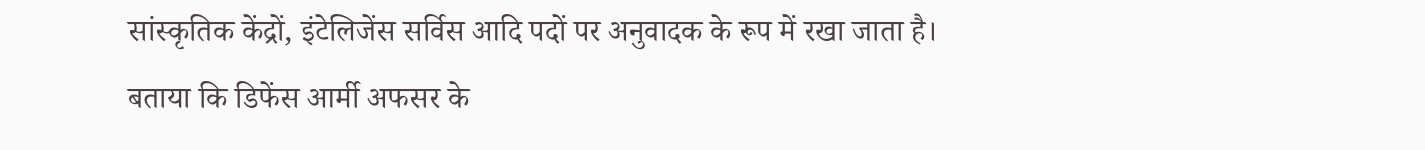सांस्कृतिक केंद्रों, इंटेलिजेंस सर्विस आदि पदों पर अनुवादक के रूप में रखा जाता है।
बताया कि डिफेंस आर्मी अफसर के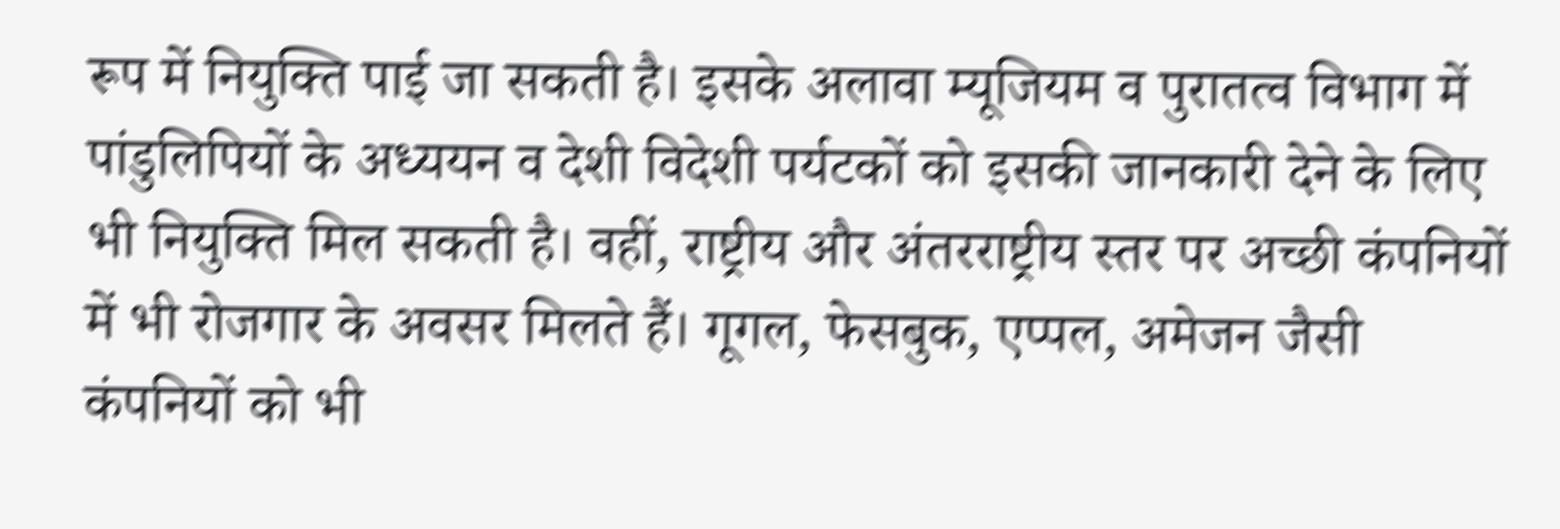रूप में नियुक्ति पाई जा सकती है। इसके अलावा म्यूजियम व पुरातत्व विभाग में पांडुलिपियों के अध्ययन व देशी विदेशी पर्यटकों को इसकी जानकारी देने के लिए भी नियुक्ति मिल सकती है। वहीं, राष्ट्रीय और अंतरराष्ट्रीय स्तर पर अच्छी कंपनियों में भी रोजगार के अवसर मिलते हैं। गूगल, फेसबुक, एप्पल, अमेजन जैसी कंपनियों को भी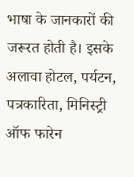भाषा के जानकारों की जरूरत होती है। इसके अलावा होटल, पर्यटन, पत्रकारिता, मिनिस्ट्री ऑफ फारेन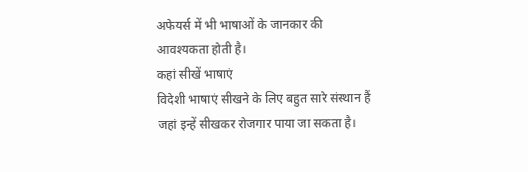अफेयर्स में भी भाषाओं के जानकार की आवश्यकता होती है।
कहां सीखें भाषाएं
विदेशी भाषाएं सीखने के लिए बहुत सारे संस्थान हैं जहां इन्हें सीखकर रोजगार पाया जा सकता है।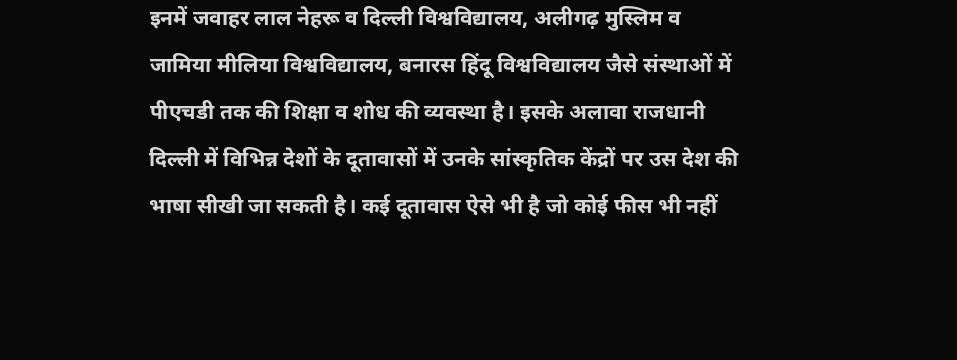इनमें जवाहर लाल नेहरू व दिल्ली विश्वविद्यालय, अलीगढ़ मुस्लिम व जामिया मीलिया विश्वविद्यालय, बनारस हिंदू विश्वविद्यालय जैसे संस्थाओं में पीएचडी तक की शिक्षा व शोध की व्यवस्था है। इसके अलावा राजधानी दिल्ली में विभिन्न देशों के दूतावासों में उनके सांस्कृतिक केंद्रों पर उस देश की भाषा सीखी जा सकती है। कई दूतावास ऐसे भी है जो कोई फीस भी नहीं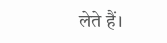लेते हैं।